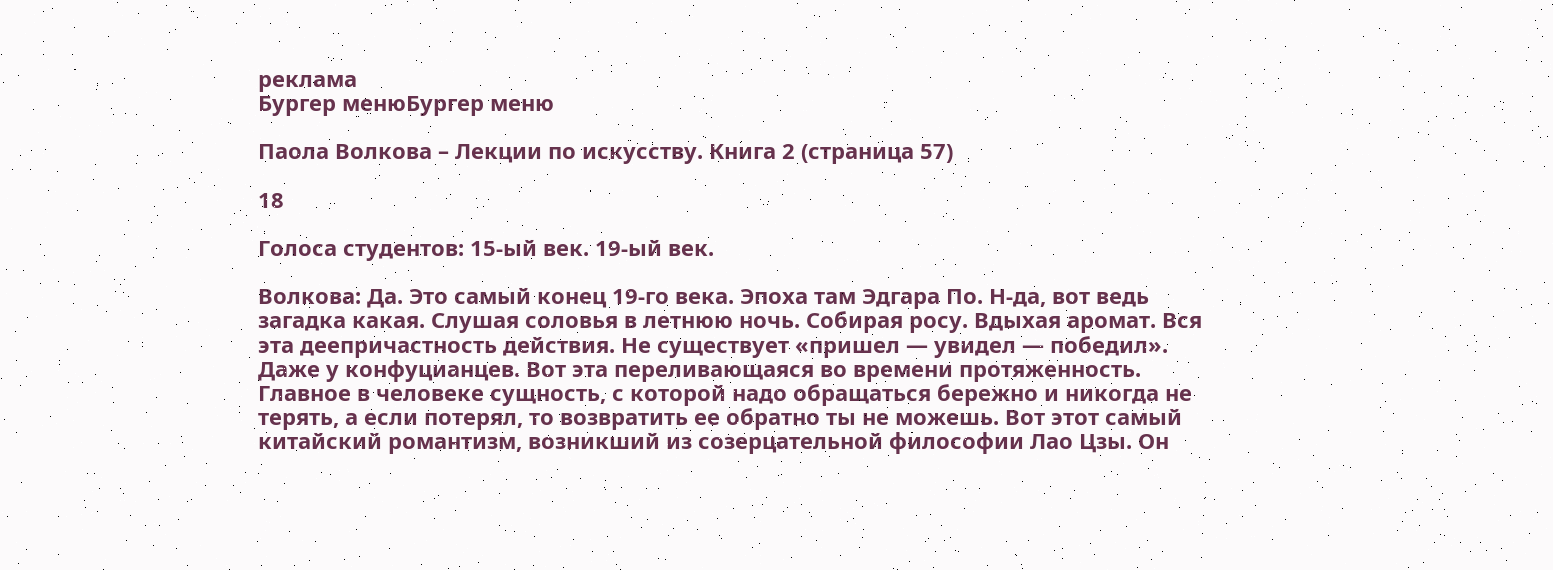реклама
Бургер менюБургер меню

Паола Волкова – Лекции по искусству. Книга 2 (страница 57)

18

Голоса студентов: 15-ый век. 19-ый век.

Волкова: Да. Это самый конец 19-го века. Эпоха там Эдгара По. Н-да, вот ведь загадка какая. Слушая соловья в летнюю ночь. Собирая росу. Вдыхая аромат. Вся эта деепричастность действия. Не существует «пришел — увидел — победил». Даже у конфуцианцев. Вот эта переливающаяся во времени протяженность. Главное в человеке сущность, с которой надо обращаться бережно и никогда не терять, а если потерял, то возвратить ее обратно ты не можешь. Вот этот самый китайский романтизм, возникший из созерцательной философии Лао Цзы. Он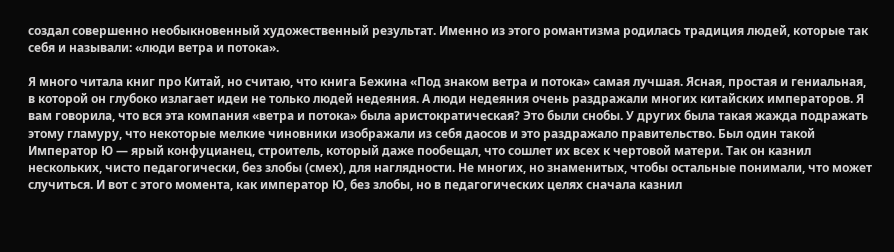создал совершенно необыкновенный художественный результат. Именно из этого романтизма родилась традиция людей, которые так себя и называли: «люди ветра и потока».

Я много читала книг про Китай, но считаю, что книга Бежина «Под знаком ветра и потока» самая лучшая. Ясная, простая и гениальная, в которой он глубоко излагает идеи не только людей недеяния. А люди недеяния очень раздражали многих китайских императоров. Я вам говорила, что вся эта компания «ветра и потока» была аристократическая? Это были снобы. У других была такая жажда подражать этому гламуру, что некоторые мелкие чиновники изображали из себя даосов и это раздражало правительство. Был один такой Император Ю — ярый конфуцианец, строитель, который даже пообещал, что сошлет их всех к чертовой матери. Так он казнил нескольких, чисто педагогически, без злобы (смех), для наглядности. Не многих, но знаменитых, чтобы остальные понимали, что может случиться. И вот с этого момента, как император Ю, без злобы, но в педагогических целях сначала казнил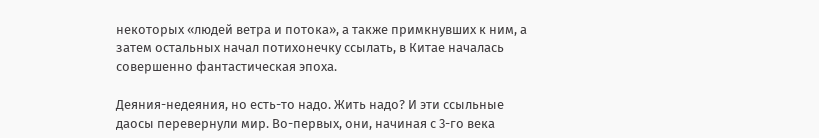некоторых «людей ветра и потока», а также примкнувших к ним, а затем остальных начал потихонечку ссылать, в Китае началась совершенно фантастическая эпоха.

Деяния-недеяния, но есть-то надо. Жить надо? И эти ссыльные даосы перевернули мир. Во-первых, они, начиная с 3-го века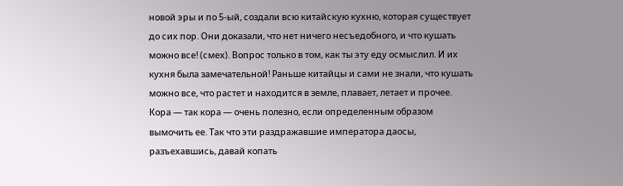новой эры и по 5-ый, создали всю китайскую кухню, которая существует до сих пор. Они доказали, что нет ничего несъедобного, и что кушать можно все! (смех). Вопрос только в том, как ты эту еду осмыслил. И их кухня была замечательной! Раньше китайцы и сами не знали, что кушать можно все, что растет и находится в земле, плавает, летает и прочее. Кора — так кора — очень полезно, если определенным образом вымочить ее. Так что эти раздражавшие императора даосы, разъехавшись, давай копать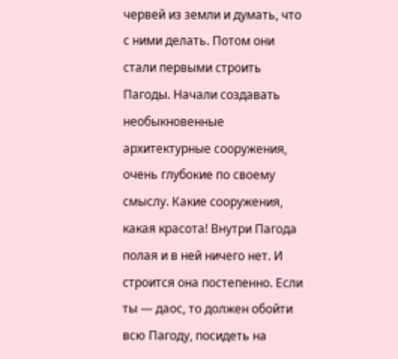червей из земли и думать, что с ними делать. Потом они стали первыми строить Пагоды. Начали создавать необыкновенные архитектурные сооружения, очень глубокие по своему смыслу. Какие сооружения, какая красота! Внутри Пагода полая и в ней ничего нет. И строится она постепенно. Если ты — даос, то должен обойти всю Пагоду, посидеть на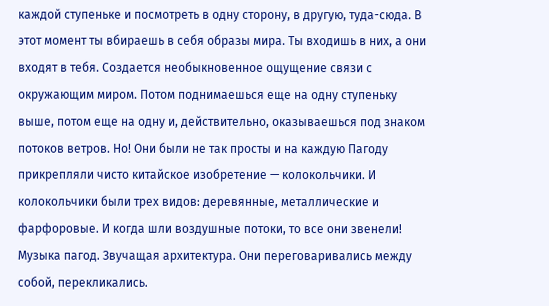каждой ступеньке и посмотреть в одну сторону, в другую, туда-сюда. В этот момент ты вбираешь в себя образы мира. Ты входишь в них, а они входят в тебя. Создается необыкновенное ощущение связи с окружающим миром. Потом поднимаешься еще на одну ступеньку выше, потом еще на одну и, действительно, оказываешься под знаком потоков ветров. Но! Они были не так просты и на каждую Пагоду прикрепляли чисто китайское изобретение — колокольчики. И колокольчики были трех видов: деревянные, металлические и фарфоровые. И когда шли воздушные потоки, то все они звенели! Музыка пагод. Звучащая архитектура. Они переговаривались между собой, перекликались.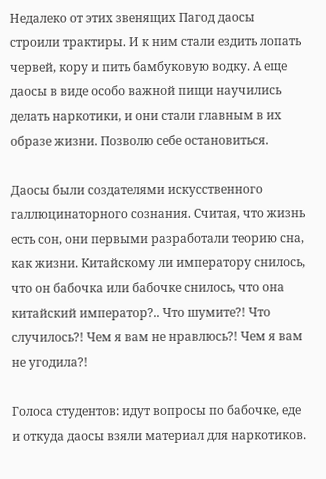Недалеко от этих звенящих Пагод даосы строили трактиры. И к ним стали ездить лопать червей, кору и пить бамбуковую водку. А еще даосы в виде особо важной пищи научились делать наркотики, и они стали главным в их образе жизни. Позволю себе остановиться.

Даосы были создателями искусственного галлюцинаторного сознания. Считая, что жизнь есть сон, они первыми разработали теорию сна, как жизни. Китайскому ли императору снилось, что он бабочка или бабочке снилось, что она китайский император?.. Что шумите?! Что случилось?! Чем я вам не нравлюсь?! Чем я вам не угодила?!

Голоса студентов: идут вопросы по бабочке, еде и откуда даосы взяли материал для наркотиков.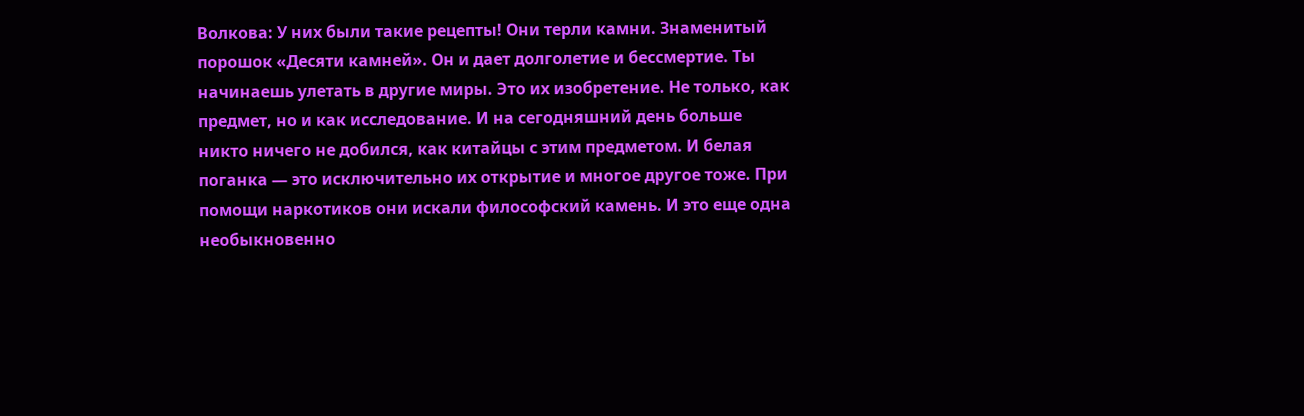Волкова: У них были такие рецепты! Они терли камни. Знаменитый порошок «Десяти камней». Он и дает долголетие и бессмертие. Ты начинаешь улетать в другие миры. Это их изобретение. Не только, как предмет, но и как исследование. И на сегодняшний день больше никто ничего не добился, как китайцы с этим предметом. И белая поганка — это исключительно их открытие и многое другое тоже. При помощи наркотиков они искали философский камень. И это еще одна необыкновенно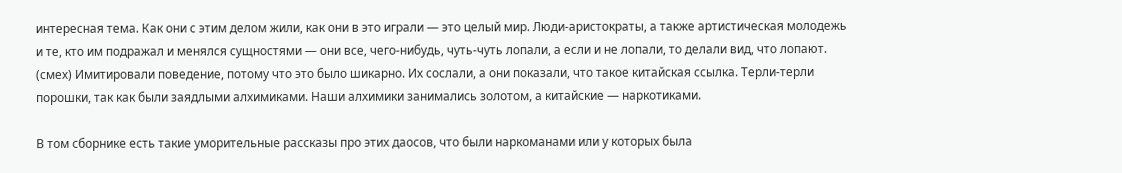интересная тема. Как они с этим делом жили, как они в это играли — это целый мир. Люди-аристократы, а также артистическая молодежь и те, кто им подражал и менялся сущностями — они все, чего-нибудь, чуть-чуть лопали, а если и не лопали, то делали вид, что лопают. (смех) Имитировали поведение, потому что это было шикарно. Их сослали, а они показали, что такое китайская ссылка. Терли-терли порошки, так как были заядлыми алхимиками. Наши алхимики занимались золотом, а китайские — наркотиками.

В том сборнике есть такие уморительные рассказы про этих даосов, что были наркоманами или у которых была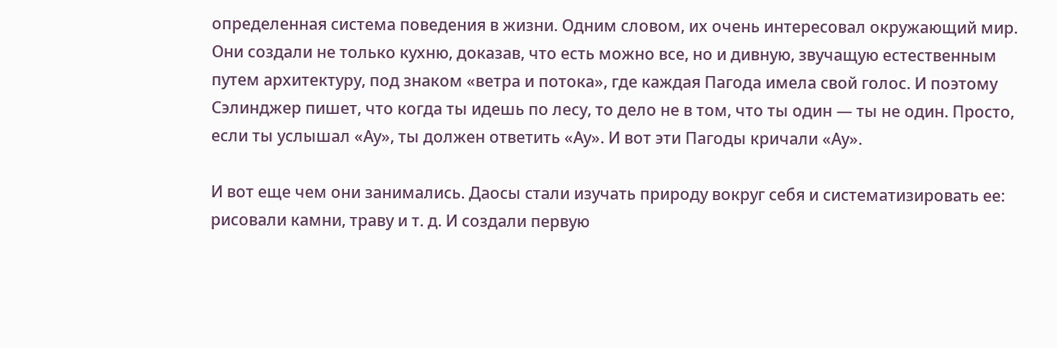определенная система поведения в жизни. Одним словом, их очень интересовал окружающий мир. Они создали не только кухню, доказав, что есть можно все, но и дивную, звучащую естественным путем архитектуру, под знаком «ветра и потока», где каждая Пагода имела свой голос. И поэтому Сэлинджер пишет, что когда ты идешь по лесу, то дело не в том, что ты один — ты не один. Просто, если ты услышал «Ау», ты должен ответить «Ау». И вот эти Пагоды кричали «Ау».

И вот еще чем они занимались. Даосы стали изучать природу вокруг себя и систематизировать ее: рисовали камни, траву и т. д. И создали первую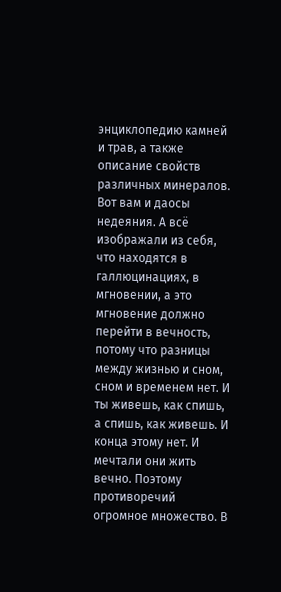энциклопедию камней и трав, а также описание свойств различных минералов. Вот вам и даосы недеяния. А всё изображали из себя, что находятся в галлюцинациях, в мгновении, а это мгновение должно перейти в вечность, потому что разницы между жизнью и сном, сном и временем нет. И ты живешь, как спишь, а спишь, как живешь. И конца этому нет. И мечтали они жить вечно. Поэтому противоречий огромное множество. В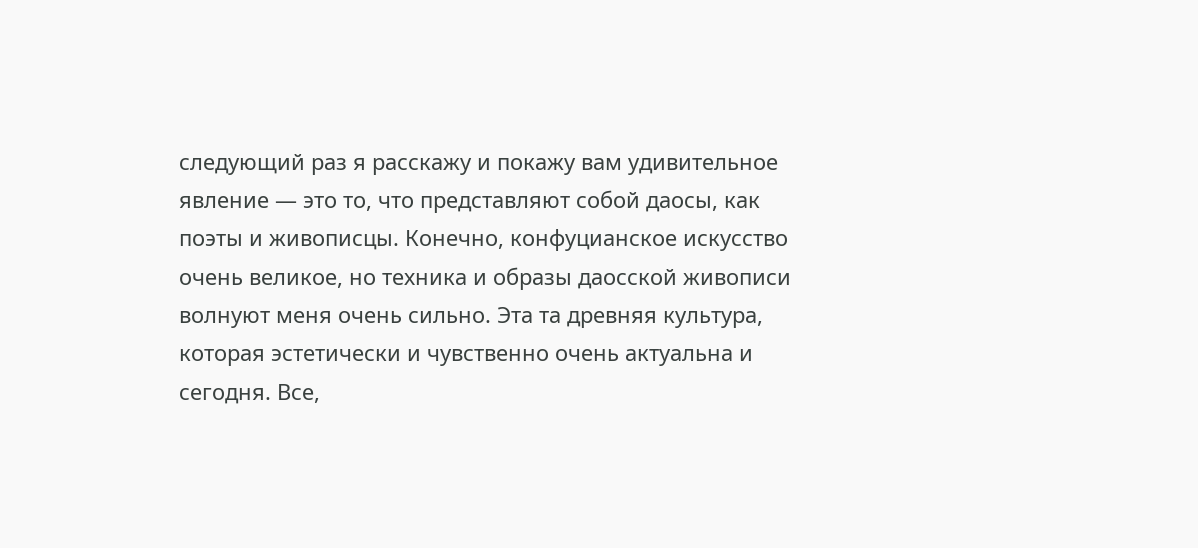следующий раз я расскажу и покажу вам удивительное явление — это то, что представляют собой даосы, как поэты и живописцы. Конечно, конфуцианское искусство очень великое, но техника и образы даосской живописи волнуют меня очень сильно. Эта та древняя культура, которая эстетически и чувственно очень актуальна и сегодня. Все,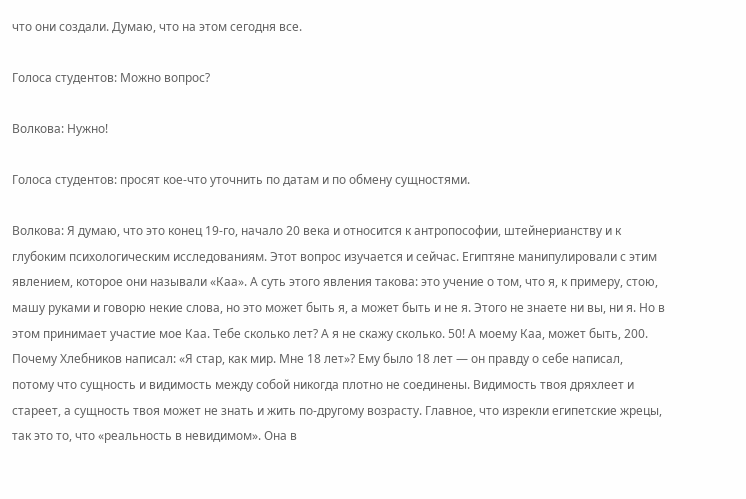что они создали. Думаю, что на этом сегодня все.

Голоса студентов: Можно вопрос?

Волкова: Нужно!

Голоса студентов: просят кое-что уточнить по датам и по обмену сущностями.

Волкова: Я думаю, что это конец 19-го, начало 20 века и относится к антропософии, штейнерианству и к глубоким психологическим исследованиям. Этот вопрос изучается и сейчас. Египтяне манипулировали с этим явлением, которое они называли «Каа». А суть этого явления такова: это учение о том, что я, к примеру, стою, машу руками и говорю некие слова, но это может быть я, а может быть и не я. Этого не знаете ни вы, ни я. Но в этом принимает участие мое Каа. Тебе сколько лет? А я не скажу сколько. 50! А моему Каа, может быть, 200. Почему Хлебников написал: «Я стар, как мир. Мне 18 лет»? Ему было 18 лет — он правду о себе написал, потому что сущность и видимость между собой никогда плотно не соединены. Видимость твоя дряхлеет и стареет, а сущность твоя может не знать и жить по-другому возрасту. Главное, что изрекли египетские жрецы, так это то, что «реальность в невидимом». Она в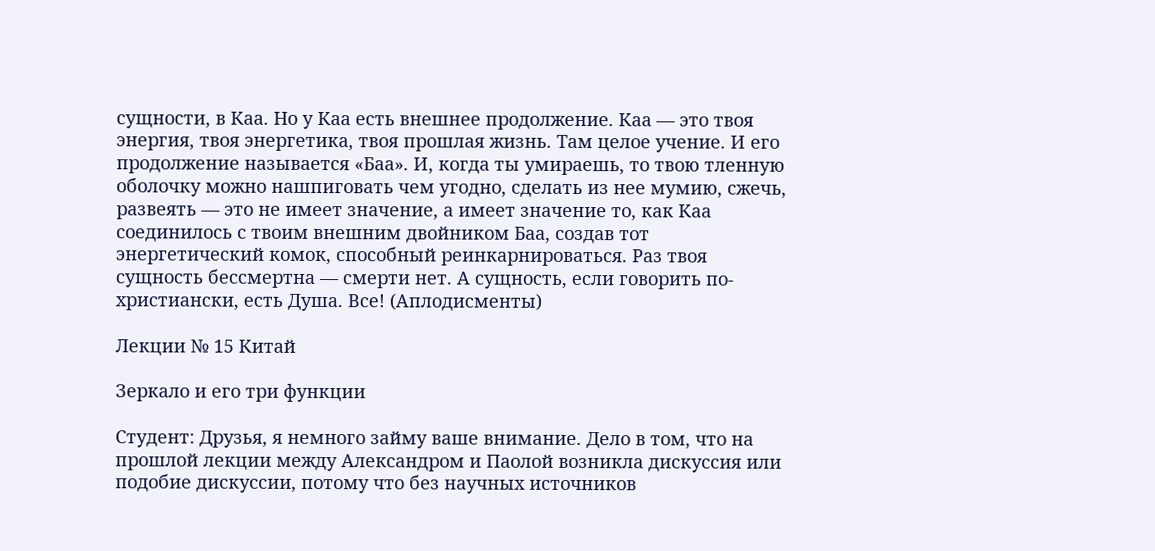сущности, в Каа. Но у Каа есть внешнее продолжение. Каа — это твоя энергия, твоя энергетика, твоя прошлая жизнь. Там целое учение. И его продолжение называется «Баа». И, когда ты умираешь, то твою тленную оболочку можно нашпиговать чем угодно, сделать из нее мумию, сжечь, развеять — это не имеет значение, а имеет значение то, как Каа соединилось с твоим внешним двойником Баа, создав тот энергетический комок, способный реинкарнироваться. Раз твоя сущность бессмертна — смерти нет. А сущность, если говорить по-христиански, есть Душа. Все! (Аплодисменты)

Лекции № 15 Китай

Зеркало и его три функции

Студент: Друзья, я немного займу ваше внимание. Дело в том, что на прошлой лекции между Александром и Паолой возникла дискуссия или подобие дискуссии, потому что без научных источников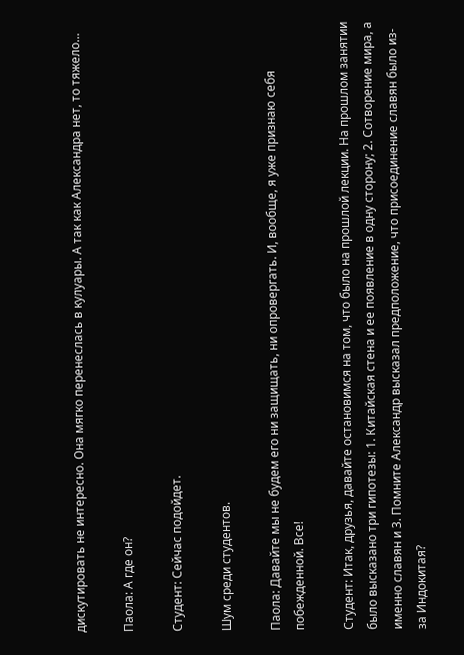дискутировать не интересно. Она мягко перенеслась в кулуары. А так как Александра нет, то тяжело…

Паола: А где он?

Студент: Сейчас подойдет.

Шум среди студентов.

Паола: Давайте мы не будем его ни защищать, ни опровергать. И, вообще, я уже признаю себя побежденной. Все!

Студент: Итак, друзья, давайте остановимся на том, что было на прошлой лекции. На прошлом занятии было высказано три гипотезы: 1. Китайская стена и ее появление в одну сторону; 2. Сотворение мира, а именно славян и 3. Помните Александр высказал предположение, что присоединение славян было из-за Индокитая?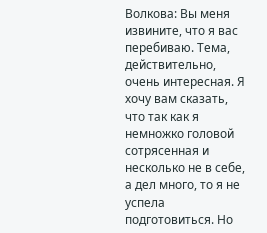Волкова: Вы меня извините, что я вас перебиваю. Тема, действительно, очень интересная. Я хочу вам сказать, что так как я немножко головой сотрясенная и несколько не в себе, а дел много, то я не успела подготовиться. Но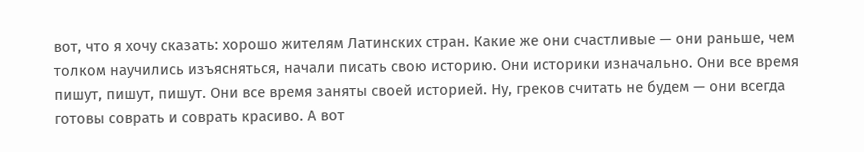вот, что я хочу сказать: хорошо жителям Латинских стран. Какие же они счастливые — они раньше, чем толком научились изъясняться, начали писать свою историю. Они историки изначально. Они все время пишут, пишут, пишут. Они все время заняты своей историей. Ну, греков считать не будем — они всегда готовы соврать и соврать красиво. А вот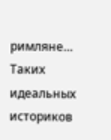римляне… Таких идеальных историков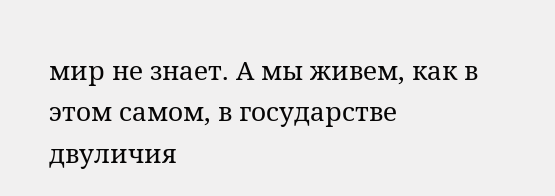мир не знает. А мы живем, как в этом самом, в государстве двуличия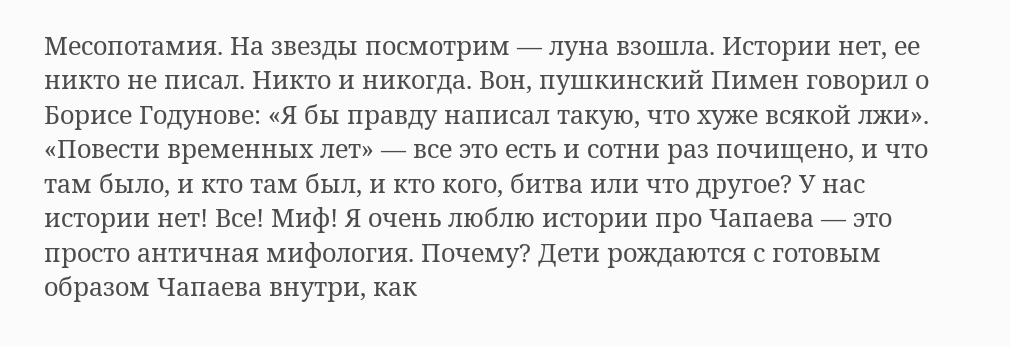Месопотамия. На звезды посмотрим — луна взошла. Истории нет, ее никто не писал. Никто и никогда. Вон, пушкинский Пимен говорил о Борисе Годунове: «Я бы правду написал такую, что хуже всякой лжи». «Повести временных лет» — все это есть и сотни раз почищено, и что там было, и кто там был, и кто кого, битва или что другое? У нас истории нет! Все! Миф! Я очень люблю истории про Чапаева — это просто античная мифология. Почему? Дети рождаются с готовым образом Чапаева внутри, как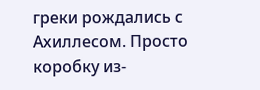греки рождались с Ахиллесом. Просто коробку из-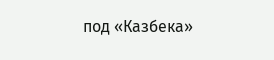под «Казбека»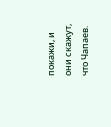покажи, и они скажут, что Чапаев.